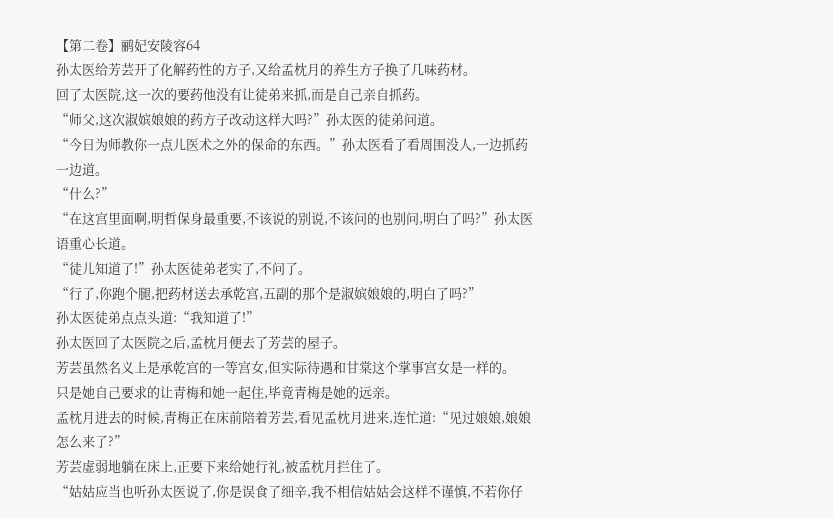【第二卷】鹂妃安陵容64
孙太医给芳芸开了化解药性的方子,又给孟枕月的养生方子换了几味药材。
回了太医院,这一次的要药他没有让徒弟来抓,而是自己亲自抓药。
“师父,这次淑嫔娘娘的药方子改动这样大吗?”孙太医的徒弟问道。
“今日为师教你一点儿医术之外的保命的东西。”孙太医看了看周围没人,一边抓药一边道。
“什么?”
“在这宫里面啊,明哲保身最重要,不该说的别说,不该问的也别问,明白了吗?”孙太医语重心长道。
“徒儿知道了!”孙太医徒弟老实了,不问了。
“行了,你跑个腿,把药材送去承乾宫,五副的那个是淑嫔娘娘的,明白了吗?”
孙太医徒弟点点头道:“我知道了!”
孙太医回了太医院之后,孟枕月便去了芳芸的屋子。
芳芸虽然名义上是承乾宫的一等宫女,但实际待遇和甘棠这个掌事宫女是一样的。
只是她自己要求的让青梅和她一起住,毕竟青梅是她的远亲。
孟枕月进去的时候,青梅正在床前陪着芳芸,看见孟枕月进来,连忙道:“见过娘娘,娘娘怎么来了?”
芳芸虚弱地躺在床上,正要下来给她行礼,被孟枕月拦住了。
“姑姑应当也听孙太医说了,你是误食了细辛,我不相信姑姑会这样不谨慎,不若你仔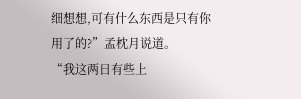细想想,可有什么东西是只有你用了的?”孟枕月说道。
“我这两日有些上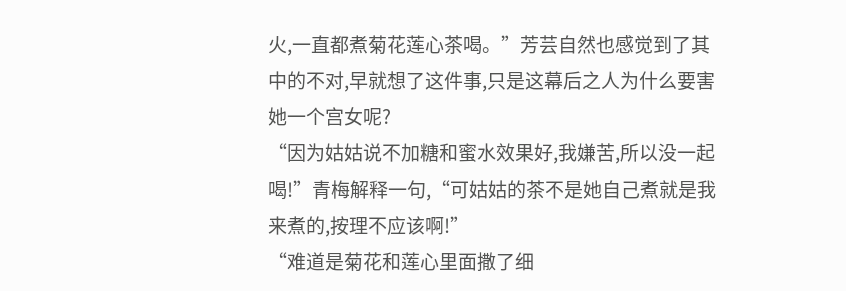火,一直都煮菊花莲心茶喝。”芳芸自然也感觉到了其中的不对,早就想了这件事,只是这幕后之人为什么要害她一个宫女呢?
“因为姑姑说不加糖和蜜水效果好,我嫌苦,所以没一起喝!”青梅解释一句,“可姑姑的茶不是她自己煮就是我来煮的,按理不应该啊!”
“难道是菊花和莲心里面撒了细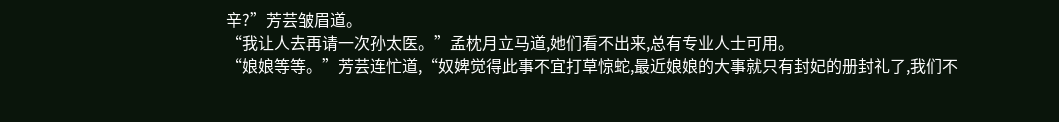辛?”芳芸皱眉道。
“我让人去再请一次孙太医。”孟枕月立马道,她们看不出来,总有专业人士可用。
“娘娘等等。”芳芸连忙道,“奴婢觉得此事不宜打草惊蛇,最近娘娘的大事就只有封妃的册封礼了,我们不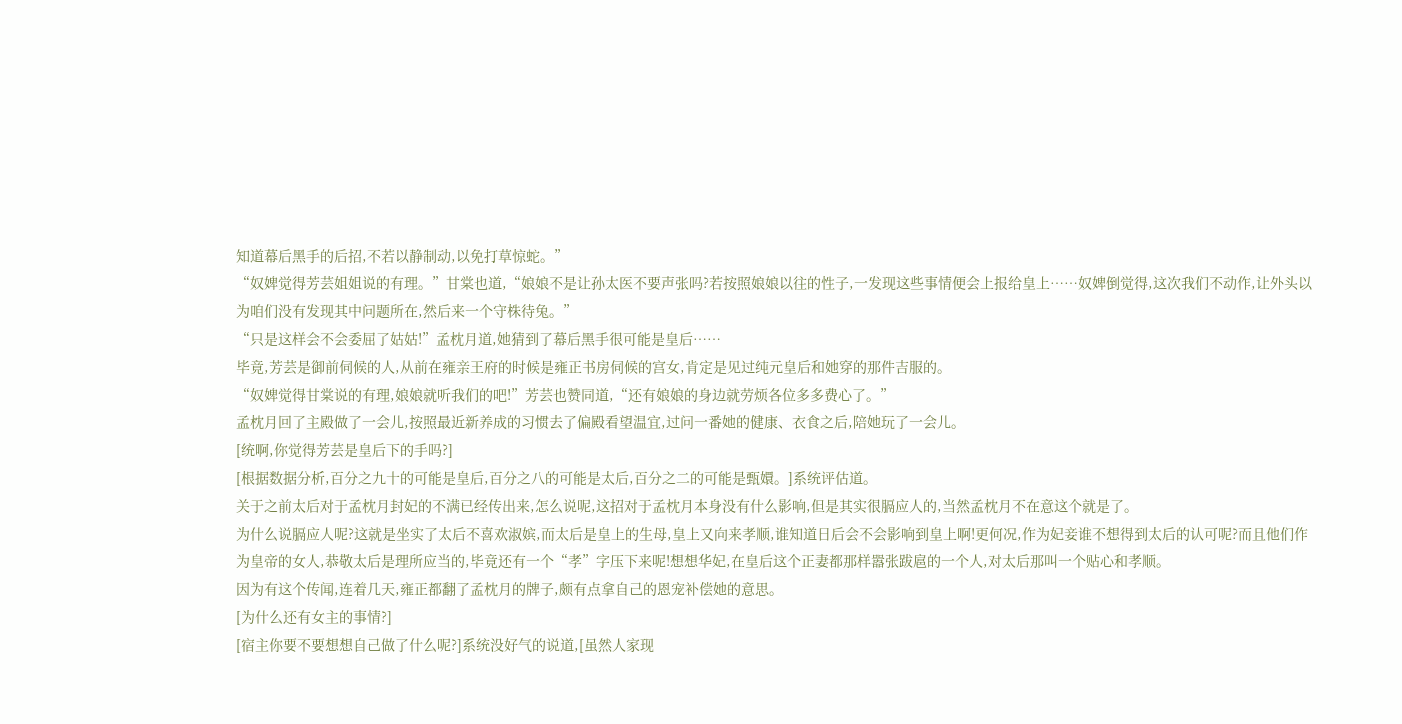知道幕后黑手的后招,不若以静制动,以免打草惊蛇。”
“奴婢觉得芳芸姐姐说的有理。”甘棠也道,“娘娘不是让孙太医不要声张吗?若按照娘娘以往的性子,一发现这些事情便会上报给皇上……奴婢倒觉得,这次我们不动作,让外头以为咱们没有发现其中问题所在,然后来一个守株待兔。”
“只是这样会不会委屈了姑姑!”孟枕月道,她猜到了幕后黑手很可能是皇后……
毕竟,芳芸是御前伺候的人,从前在雍亲王府的时候是雍正书房伺候的宫女,肯定是见过纯元皇后和她穿的那件吉服的。
“奴婢觉得甘棠说的有理,娘娘就听我们的吧!”芳芸也赞同道,“还有娘娘的身边就劳烦各位多多费心了。”
孟枕月回了主殿做了一会儿,按照最近新养成的习惯去了偏殿看望温宜,过问一番她的健康、衣食之后,陪她玩了一会儿。
[统啊,你觉得芳芸是皇后下的手吗?]
[根据数据分析,百分之九十的可能是皇后,百分之八的可能是太后,百分之二的可能是甄嬛。]系统评估道。
关于之前太后对于孟枕月封妃的不满已经传出来,怎么说呢,这招对于孟枕月本身没有什么影响,但是其实很膈应人的,当然孟枕月不在意这个就是了。
为什么说膈应人呢?这就是坐实了太后不喜欢淑嫔,而太后是皇上的生母,皇上又向来孝顺,谁知道日后会不会影响到皇上啊!更何况,作为妃妾谁不想得到太后的认可呢?而且他们作为皇帝的女人,恭敬太后是理所应当的,毕竟还有一个“孝”字压下来呢!想想华妃,在皇后这个正妻都那样嚣张跋扈的一个人,对太后那叫一个贴心和孝顺。
因为有这个传闻,连着几天,雍正都翻了孟枕月的牌子,颇有点拿自己的恩宠补偿她的意思。
[为什么还有女主的事情?]
[宿主你要不要想想自己做了什么呢?]系统没好气的说道,[虽然人家现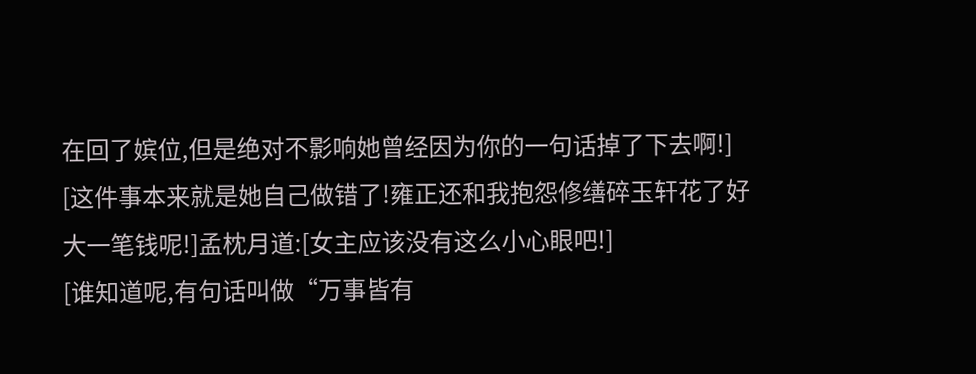在回了嫔位,但是绝对不影响她曾经因为你的一句话掉了下去啊!]
[这件事本来就是她自己做错了!雍正还和我抱怨修缮碎玉轩花了好大一笔钱呢!]孟枕月道:[女主应该没有这么小心眼吧!]
[谁知道呢,有句话叫做“万事皆有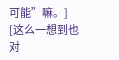可能”嘛。]
[这么一想到也对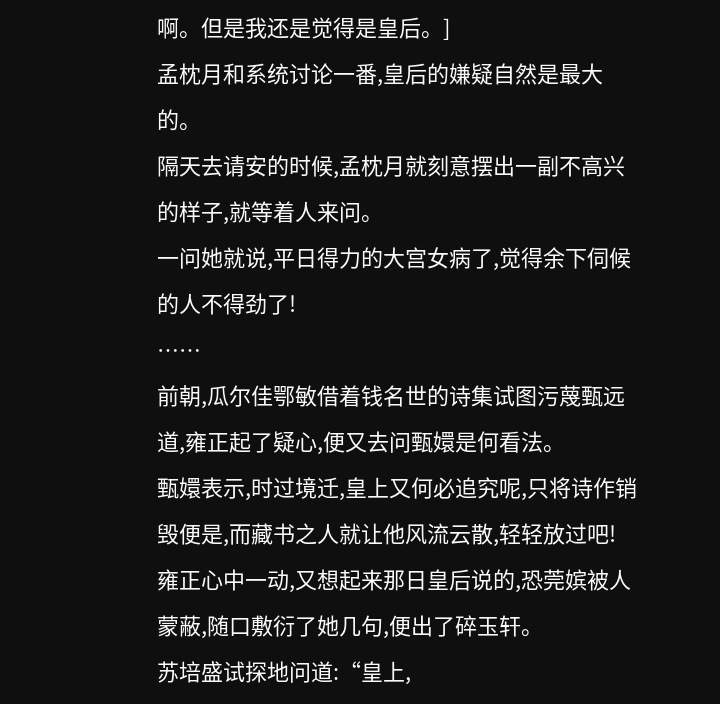啊。但是我还是觉得是皇后。]
孟枕月和系统讨论一番,皇后的嫌疑自然是最大的。
隔天去请安的时候,孟枕月就刻意摆出一副不高兴的样子,就等着人来问。
一问她就说,平日得力的大宫女病了,觉得余下伺候的人不得劲了!
……
前朝,瓜尔佳鄂敏借着钱名世的诗集试图污蔑甄远道,雍正起了疑心,便又去问甄嬛是何看法。
甄嬛表示,时过境迁,皇上又何必追究呢,只将诗作销毁便是,而藏书之人就让他风流云散,轻轻放过吧!
雍正心中一动,又想起来那日皇后说的,恐莞嫔被人蒙蔽,随口敷衍了她几句,便出了碎玉轩。
苏培盛试探地问道:“皇上,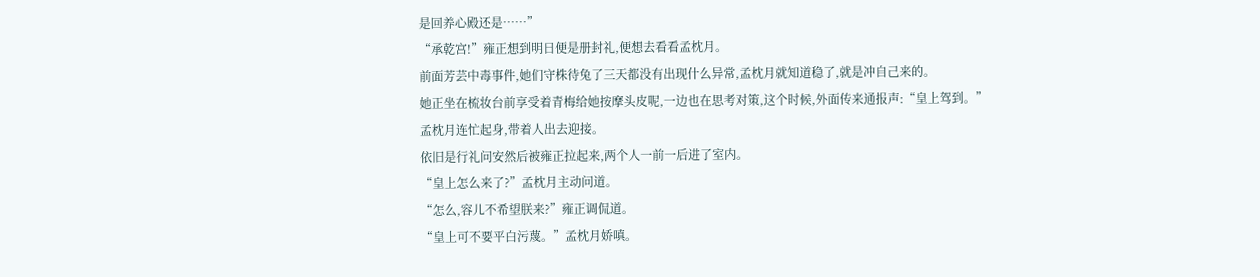是回养心殿还是……”
“承乾宫!”雍正想到明日便是册封礼,便想去看看孟枕月。
前面芳芸中毒事件,她们守株待兔了三天都没有出现什么异常,孟枕月就知道稳了,就是冲自己来的。
她正坐在梳妆台前享受着青梅给她按摩头皮呢,一边也在思考对策,这个时候,外面传来通报声:“皇上驾到。”
孟枕月连忙起身,带着人出去迎接。
依旧是行礼问安然后被雍正拉起来,两个人一前一后进了室内。
“皇上怎么来了?”孟枕月主动问道。
“怎么,容儿不希望朕来?”雍正调侃道。
“皇上可不要平白污蔑。”孟枕月娇嗔。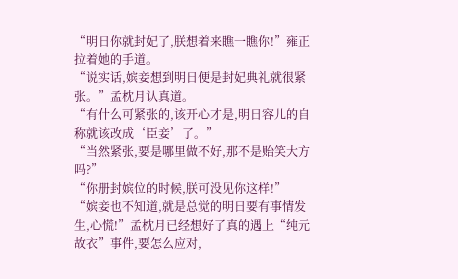“明日你就封妃了,朕想着来瞧一瞧你!”雍正拉着她的手道。
“说实话,嫔妾想到明日便是封妃典礼就很紧张。”孟枕月认真道。
“有什么可紧张的,该开心才是,明日容儿的自称就该改成‘臣妾’了。”
“当然紧张,要是哪里做不好,那不是贻笑大方吗?”
“你册封嫔位的时候,朕可没见你这样!”
“嫔妾也不知道,就是总觉的明日要有事情发生,心慌!”孟枕月已经想好了真的遇上“纯元故衣”事件,要怎么应对,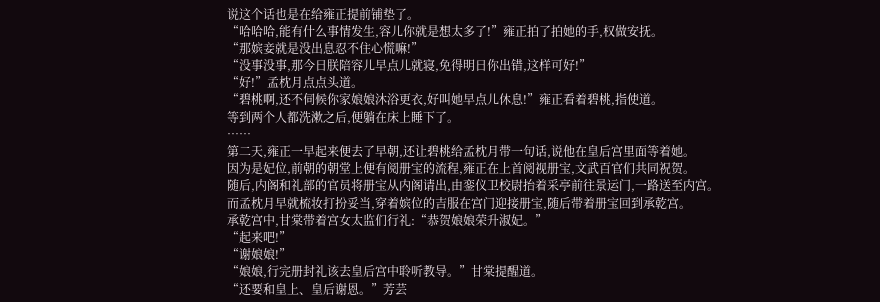说这个话也是在给雍正提前铺垫了。
“哈哈哈,能有什么事情发生,容儿你就是想太多了!”雍正拍了拍她的手,权做安抚。
“那嫔妾就是没出息忍不住心慌嘛!”
“没事没事,那今日朕陪容儿早点儿就寝,免得明日你出错,这样可好!”
“好!”孟枕月点点头道。
“碧桃啊,还不伺候你家娘娘沐浴更衣,好叫她早点儿休息!”雍正看着碧桃,指使道。
等到两个人都洗漱之后,便躺在床上睡下了。
……
第二天,雍正一早起来便去了早朝,还让碧桃给孟枕月带一句话,说他在皇后宫里面等着她。
因为是妃位,前朝的朝堂上便有阅册宝的流程,雍正在上首阅视册宝,文武百官们共同祝贺。
随后,内阁和礼部的官员将册宝从内阁请出,由銮仪卫校尉抬着采亭前往景运门,一路送至内宫。
而孟枕月早就梳妆打扮妥当,穿着嫔位的吉服在宫门迎接册宝,随后带着册宝回到承乾宫。
承乾宫中,甘棠带着宫女太监们行礼:“恭贺娘娘荣升淑妃。”
“起来吧!”
“谢娘娘!”
“娘娘,行完册封礼该去皇后宫中聆听教导。”甘棠提醒道。
“还要和皇上、皇后谢恩。”芳芸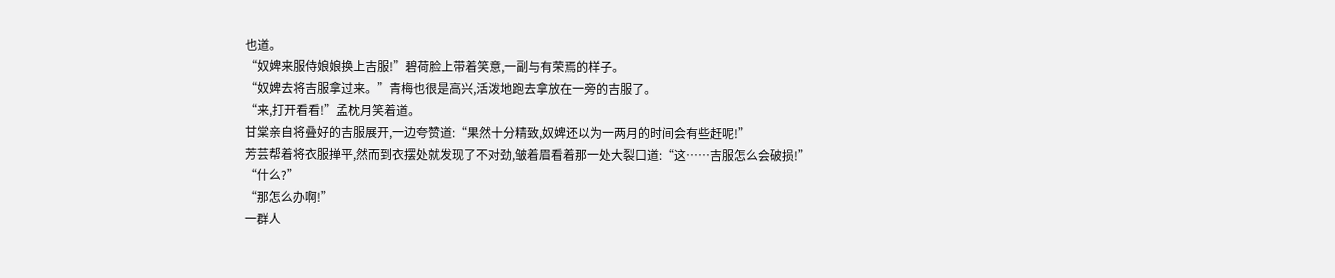也道。
“奴婢来服侍娘娘换上吉服!”碧荷脸上带着笑意,一副与有荣焉的样子。
“奴婢去将吉服拿过来。”青梅也很是高兴,活泼地跑去拿放在一旁的吉服了。
“来,打开看看!”孟枕月笑着道。
甘棠亲自将叠好的吉服展开,一边夸赞道:“果然十分精致,奴婢还以为一两月的时间会有些赶呢!”
芳芸帮着将衣服掸平,然而到衣摆处就发现了不对劲,皱着眉看着那一处大裂口道:“这……吉服怎么会破损!”
“什么?”
“那怎么办啊!”
一群人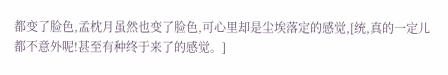都变了脸色,孟枕月虽然也变了脸色,可心里却是尘埃落定的感觉,[统,真的一定儿都不意外呢!甚至有种终于来了的感觉。]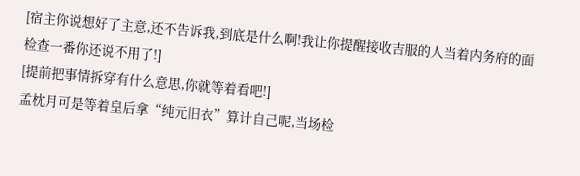[宿主你说想好了主意,还不告诉我,到底是什么啊!我让你提醒接收吉服的人当着内务府的面检查一番你还说不用了!]
[提前把事情拆穿有什么意思,你就等着看吧!]
孟枕月可是等着皇后拿“纯元旧衣”算计自己呢,当场检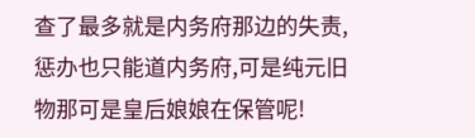查了最多就是内务府那边的失责,惩办也只能道内务府,可是纯元旧物那可是皇后娘娘在保管呢!